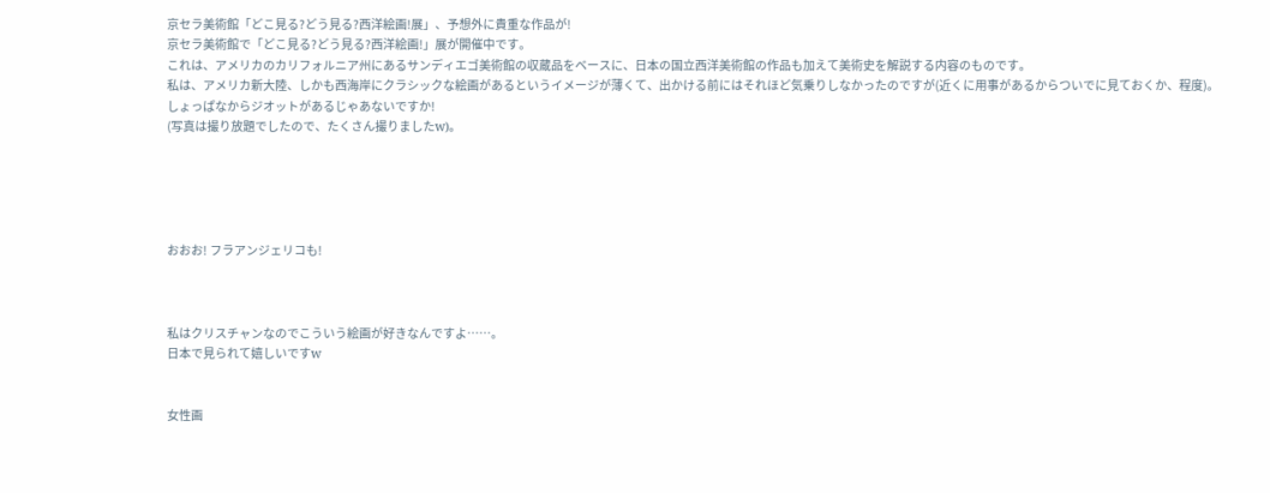京セラ美術館「どこ見る?どう見る?西洋絵画!展」、予想外に貴重な作品が!
京セラ美術館で「どこ見る?どう見る?西洋絵画!」展が開催中です。
これは、アメリカのカリフォルニア州にあるサンディエゴ美術館の収蔵品をベースに、日本の国立西洋美術館の作品も加えて美術史を解説する内容のものです。
私は、アメリカ新大陸、しかも西海岸にクラシックな絵画があるというイメージが薄くて、出かける前にはそれほど気乗りしなかったのですが(近くに用事があるからついでに見ておくか、程度)。
しょっぱなからジオットがあるじゃあないですか!
(写真は撮り放題でしたので、たくさん撮りましたw)。





おおお! フラアンジェリコも!



私はクリスチャンなのでこういう絵画が好きなんですよ……。
日本で見られて嬉しいですw


女性画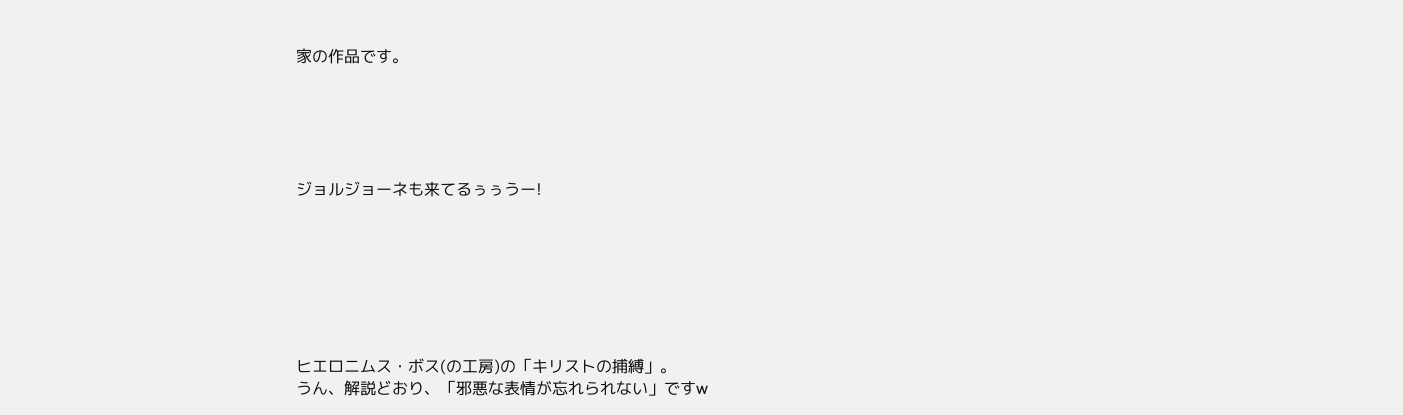家の作品です。





ジョルジョーネも来てるぅぅうー!







ヒエロニムス・ボス(の工房)の「キリストの捕縛」。
うん、解説どおり、「邪悪な表情が忘れられない」ですw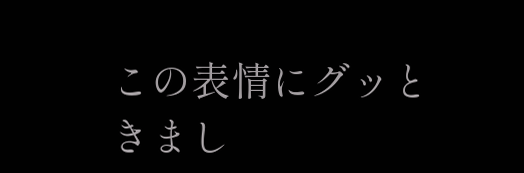この表情にグッときまし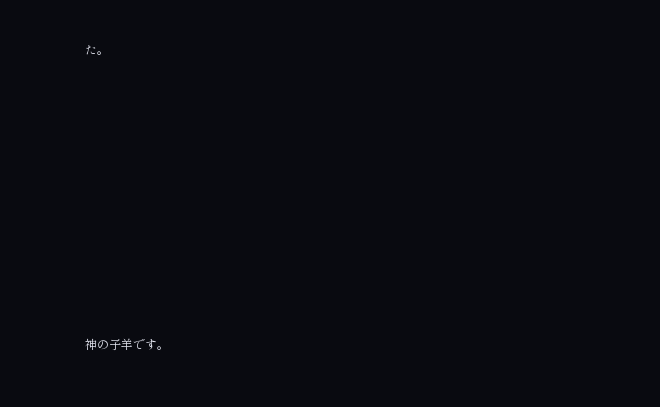た。











神の子羊です。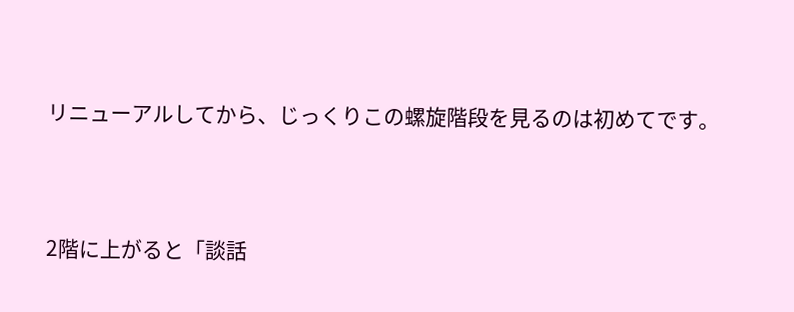リニューアルしてから、じっくりこの螺旋階段を見るのは初めてです。




2階に上がると「談話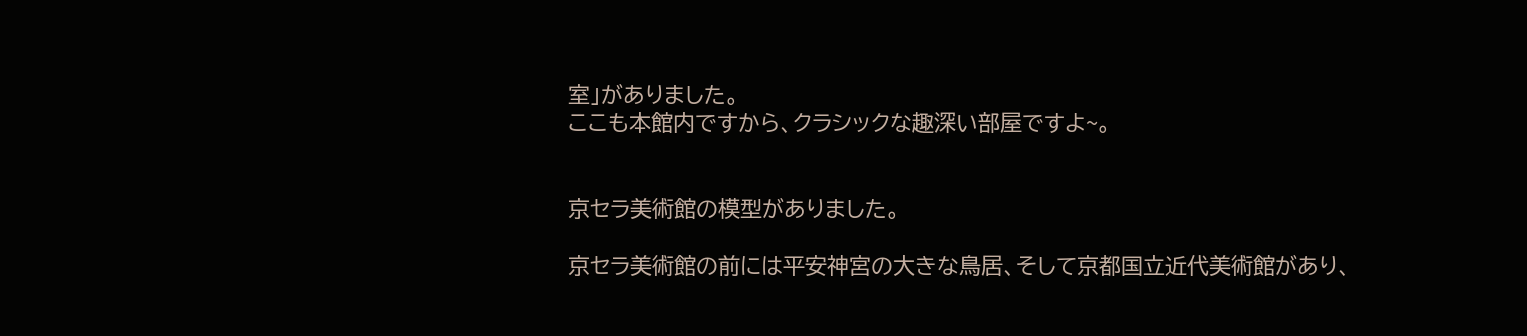室」がありました。
ここも本館内ですから、クラシックな趣深い部屋ですよ~。


京セラ美術館の模型がありました。

京セラ美術館の前には平安神宮の大きな鳥居、そして京都国立近代美術館があり、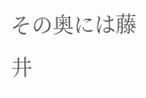その奥には藤井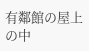有鄰館の屋上の中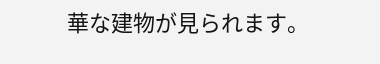華な建物が見られます。